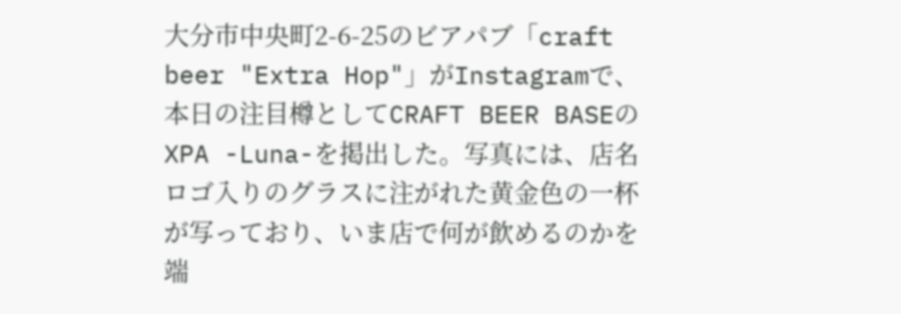大分市中央町2-6-25のビアパブ「craft beer "Extra Hop"」がInstagramで、本日の注目樽としてCRAFT BEER BASEのXPA -Luna-を掲出した。写真には、店名ロゴ入りのグラスに注がれた黄金色の一杯が写っており、いま店で何が飲めるのかを端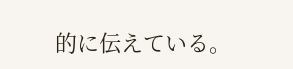的に伝えている。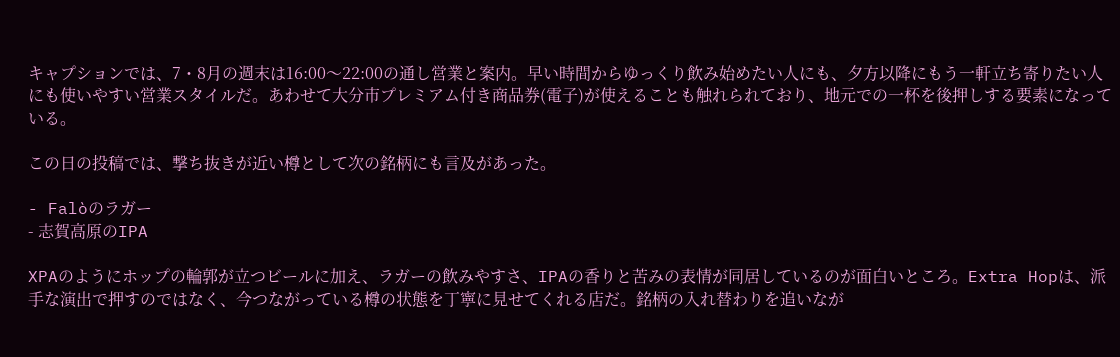キャプションでは、7・8月の週末は16:00〜22:00の通し営業と案内。早い時間からゆっくり飲み始めたい人にも、夕方以降にもう一軒立ち寄りたい人にも使いやすい営業スタイルだ。あわせて大分市プレミアム付き商品券(電子)が使えることも触れられており、地元での一杯を後押しする要素になっている。

この日の投稿では、撃ち抜きが近い樽として次の銘柄にも言及があった。

- Falòのラガー
- 志賀高原のIPA

XPAのようにホップの輪郭が立つビールに加え、ラガーの飲みやすさ、IPAの香りと苦みの表情が同居しているのが面白いところ。Extra Hopは、派手な演出で押すのではなく、今つながっている樽の状態を丁寧に見せてくれる店だ。銘柄の入れ替わりを追いなが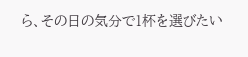ら、その日の気分で1杯を選びたい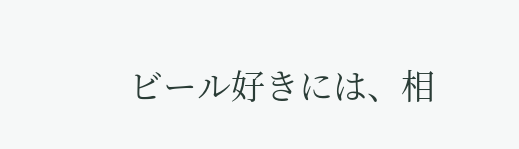ビール好きには、相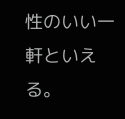性のいい一軒といえる。